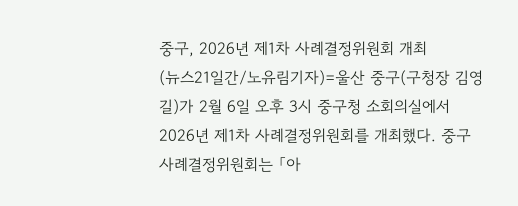중구, 2026년 제1차 사례결정위원회 개최
(뉴스21일간/노유림기자)=울산 중구(구청장 김영길)가 2월 6일 오후 3시 중구청 소회의실에서 2026년 제1차 사례결정위원회를 개최했다. 중구 사례결정위원회는 「아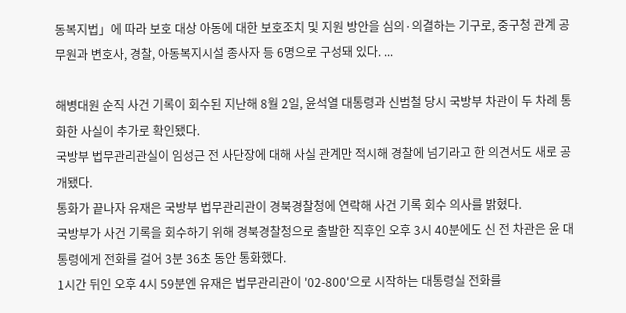동복지법」에 따라 보호 대상 아동에 대한 보호조치 및 지원 방안을 심의·의결하는 기구로, 중구청 관계 공무원과 변호사, 경찰, 아동복지시설 종사자 등 6명으로 구성돼 있다. ...

해병대원 순직 사건 기록이 회수된 지난해 8월 2일, 윤석열 대통령과 신범철 당시 국방부 차관이 두 차례 통화한 사실이 추가로 확인됐다.
국방부 법무관리관실이 임성근 전 사단장에 대해 사실 관계만 적시해 경찰에 넘기라고 한 의견서도 새로 공개됐다.
통화가 끝나자 유재은 국방부 법무관리관이 경북경찰청에 연락해 사건 기록 회수 의사를 밝혔다.
국방부가 사건 기록을 회수하기 위해 경북경찰청으로 출발한 직후인 오후 3시 40분에도 신 전 차관은 윤 대통령에게 전화를 걸어 3분 36초 동안 통화했다.
1시간 뒤인 오후 4시 59분엔 유재은 법무관리관이 '02-800'으로 시작하는 대통령실 전화를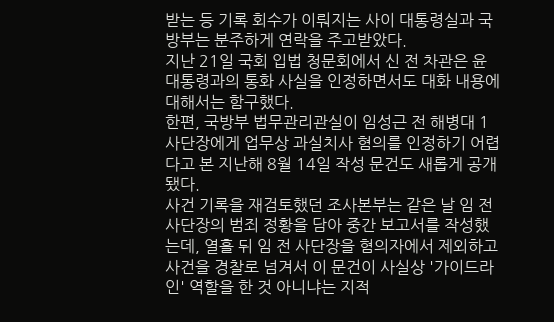받는 등 기록 회수가 이뤄지는 사이 대통령실과 국방부는 분주하게 연락을 주고받았다.
지난 21일 국회 입법 청문회에서 신 전 차관은 윤 대통령과의 통화 사실을 인정하면서도 대화 내용에 대해서는 함구했다.
한편, 국방부 법무관리관실이 임성근 전 해병대 1사단장에게 업무상 과실치사 혐의를 인정하기 어렵다고 본 지난해 8월 14일 작성 문건도 새롭게 공개됐다.
사건 기록을 재검토했던 조사본부는 같은 날 임 전 사단장의 범죄 정황을 담아 중간 보고서를 작성했는데, 열흘 뒤 임 전 사단장을 혐의자에서 제외하고 사건을 경찰로 넘겨서 이 문건이 사실상 '가이드라인' 역할을 한 것 아니냐는 지적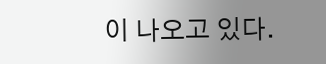이 나오고 있다.